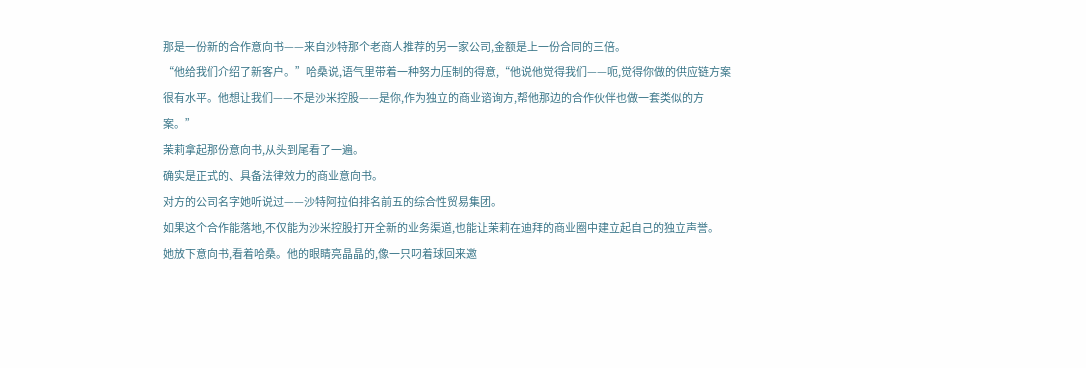那是一份新的合作意向书——来自沙特那个老商人推荐的另一家公司,金额是上一份合同的三倍。
“他给我们介绍了新客户。”哈桑说,语气里带着一种努力压制的得意,“他说他觉得我们——呃,觉得你做的供应链方案很有水平。他想让我们——不是沙米控股——是你,作为独立的商业谘询方,帮他那边的合作伙伴也做一套类似的方案。”
茉莉拿起那份意向书,从头到尾看了一遍。
确实是正式的、具备法律效力的商业意向书。
对方的公司名字她听说过——沙特阿拉伯排名前五的综合性贸易集团。
如果这个合作能落地,不仅能为沙米控股打开全新的业务渠道,也能让茉莉在迪拜的商业圈中建立起自己的独立声誉。
她放下意向书,看着哈桑。他的眼睛亮晶晶的,像一只叼着球回来邀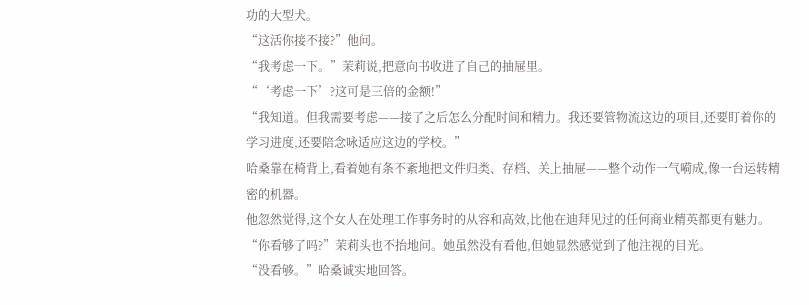功的大型犬。
“这活你接不接?”他问。
“我考虑一下。”茉莉说,把意向书收进了自己的抽屉里。
“‘考虑一下’?这可是三倍的金额!”
“我知道。但我需要考虑——接了之后怎么分配时间和精力。我还要管物流这边的项目,还要盯着你的学习进度,还要陪念咏适应这边的学校。”
哈桑靠在椅背上,看着她有条不紊地把文件归类、存档、关上抽屉——整个动作一气嗬成,像一台运转精密的机器。
他忽然觉得,这个女人在处理工作事务时的从容和高效,比他在迪拜见过的任何商业精英都更有魅力。
“你看够了吗?”茉莉头也不抬地问。她虽然没有看他,但她显然感觉到了他注视的目光。
“没看够。”哈桑诚实地回答。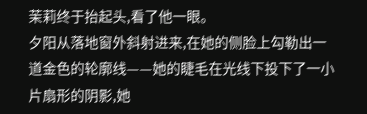茉莉终于抬起头,看了他一眼。
夕阳从落地窗外斜射进来,在她的侧脸上勾勒出一道金色的轮廓线——她的睫毛在光线下投下了一小片扇形的阴影,她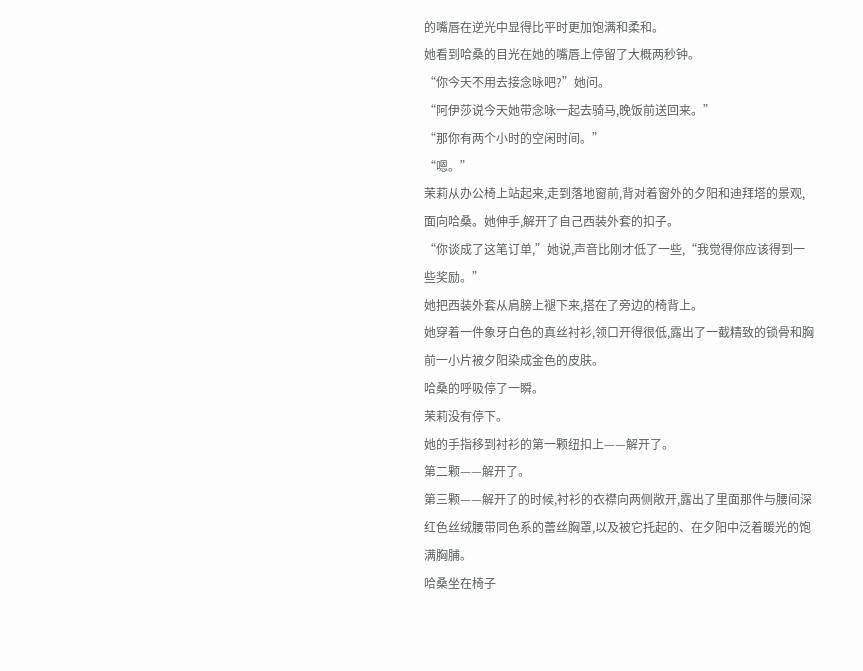的嘴唇在逆光中显得比平时更加饱满和柔和。
她看到哈桑的目光在她的嘴唇上停留了大概两秒钟。
“你今天不用去接念咏吧?”她问。
“阿伊莎说今天她带念咏一起去骑马,晚饭前送回来。”
“那你有两个小时的空闲时间。”
“嗯。”
茉莉从办公椅上站起来,走到落地窗前,背对着窗外的夕阳和迪拜塔的景观,面向哈桑。她伸手,解开了自己西装外套的扣子。
“你谈成了这笔订单,”她说,声音比刚才低了一些,“我觉得你应该得到一些奖励。”
她把西装外套从肩膀上褪下来,搭在了旁边的椅背上。
她穿着一件象牙白色的真丝衬衫,领口开得很低,露出了一截精致的锁骨和胸前一小片被夕阳染成金色的皮肤。
哈桑的呼吸停了一瞬。
茉莉没有停下。
她的手指移到衬衫的第一颗纽扣上——解开了。
第二颗——解开了。
第三颗——解开了的时候,衬衫的衣襟向两侧敞开,露出了里面那件与腰间深红色丝绒腰带同色系的蕾丝胸罩,以及被它托起的、在夕阳中泛着暖光的饱满胸脯。
哈桑坐在椅子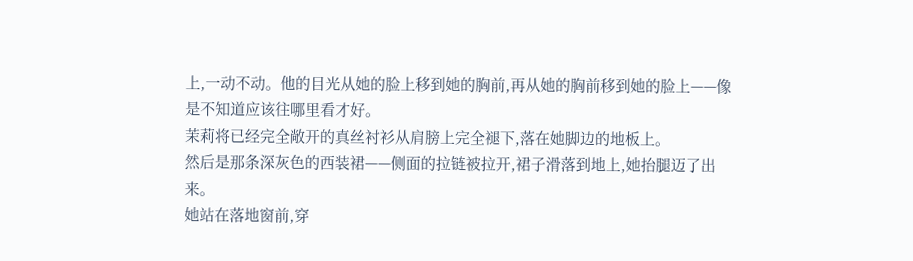上,一动不动。他的目光从她的脸上移到她的胸前,再从她的胸前移到她的脸上——像是不知道应该往哪里看才好。
茉莉将已经完全敞开的真丝衬衫从肩膀上完全褪下,落在她脚边的地板上。
然后是那条深灰色的西装裙——侧面的拉链被拉开,裙子滑落到地上,她抬腿迈了出来。
她站在落地窗前,穿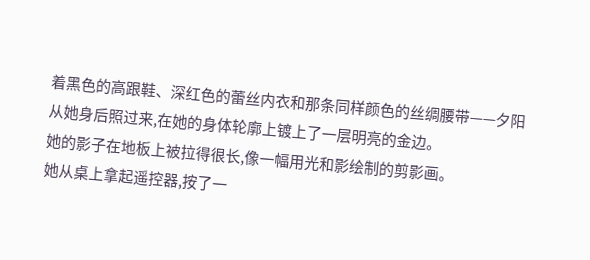着黑色的高跟鞋、深红色的蕾丝内衣和那条同样颜色的丝绸腰带——夕阳从她身后照过来,在她的身体轮廓上镀上了一层明亮的金边。
她的影子在地板上被拉得很长,像一幅用光和影绘制的剪影画。
她从桌上拿起遥控器,按了一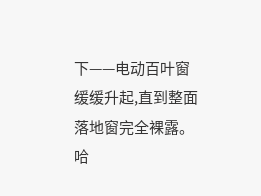下——电动百叶窗缓缓升起,直到整面落地窗完全裸露。
哈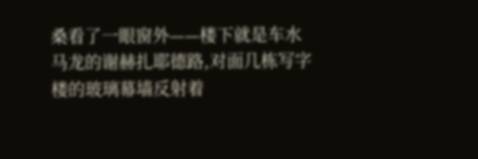桑看了一眼窗外——楼下就是车水马龙的谢赫扎耶德路,对面几栋写字楼的玻璃幕墙反射着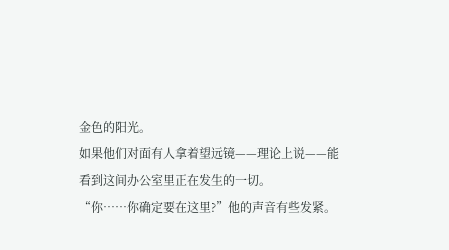金色的阳光。
如果他们对面有人拿着望远镜——理论上说——能看到这间办公室里正在发生的一切。
“你……你确定要在这里?”他的声音有些发紧。